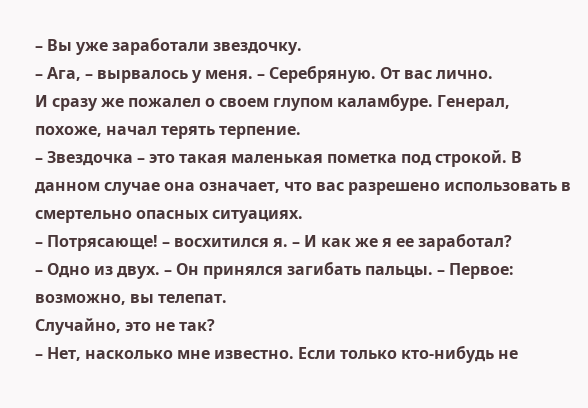– Вы уже заработали звездочку.
– Ага, – вырвалось у меня. – Серебряную. От вас лично.
И сразу же пожалел о своем глупом каламбуре. Генерал, похоже, начал терять терпение.
– Звездочка – это такая маленькая пометка под строкой. В данном случае она означает, что вас разрешено использовать в смертельно опасных ситуациях.
– Потрясающе! – восхитился я. – И как же я ее заработал?
– Одно из двух. – Он принялся загибать пальцы. – Первое: возможно, вы телепат.
Случайно, это не так?
– Нет, насколько мне известно. Если только кто-нибудь не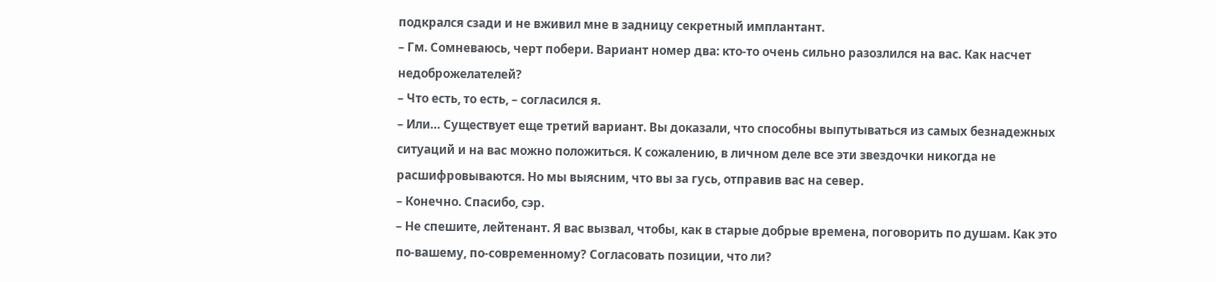подкрался сзади и не вживил мне в задницу секретный имплантант.
– Гм. Сомневаюсь, черт побери. Вариант номер два: кто-то очень сильно разозлился на вас. Как насчет недоброжелателей?
– Что есть, то есть, – согласился я.
– Или… Существует еще третий вариант. Вы доказали, что способны выпутываться из самых безнадежных ситуаций и на вас можно положиться. К сожалению, в личном деле все эти звездочки никогда не расшифровываются. Но мы выясним, что вы за гусь, отправив вас на север.
– Конечно. Спасибо, сэр.
– Не спешите, лейтенант. Я вас вызвал, чтобы, как в старые добрые времена, поговорить по душам. Как это по-вашему, по-современному? Согласовать позиции, что ли?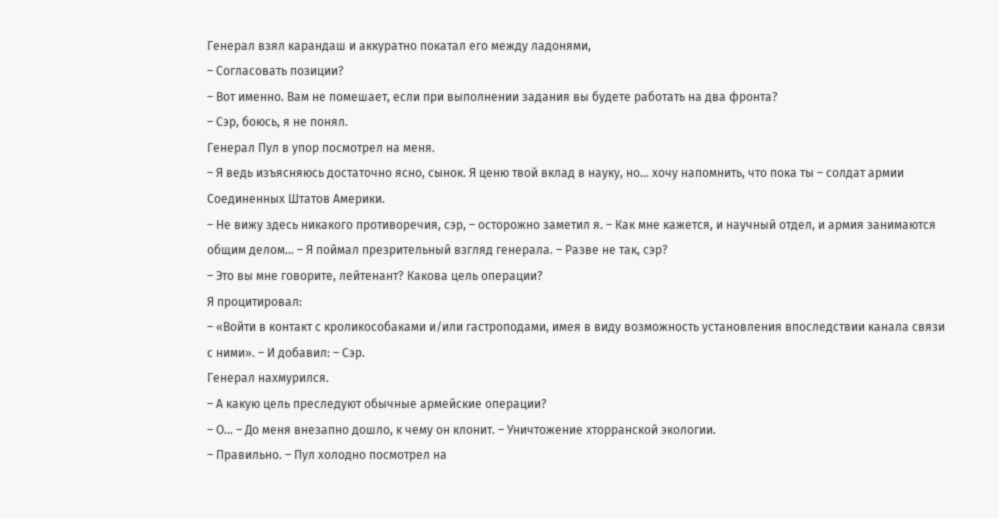Генерал взял карандаш и аккуратно покатал его между ладонями,
– Согласовать позиции?
– Вот именно. Вам не помешает, если при выполнении задания вы будете работать на два фронта?
– Сэр, боюсь, я не понял.
Генерал Пул в упор посмотрел на меня.
– Я ведь изъясняюсь достаточно ясно, сынок. Я ценю твой вклад в науку, но… хочу напомнить, что пока ты – солдат армии Соединенных Штатов Америки.
– Не вижу здесь никакого противоречия, сэр, – осторожно заметил я. – Как мне кажется, и научный отдел, и армия занимаются общим делом… – Я поймал презрительный взгляд генерала. – Разве не так, сэр?
– Это вы мне говорите, лейтенант? Какова цель операции?
Я процитировал:
– «Войти в контакт с кроликособаками и/или гастроподами, имея в виду возможность установления впоследствии канала связи с ними». – И добавил: – Сэр.
Генерал нахмурился.
– А какую цель преследуют обычные армейские операции?
– О… – До меня внезапно дошло, к чему он клонит. – Уничтожение хторранской экологии.
– Правильно. – Пул холодно посмотрел на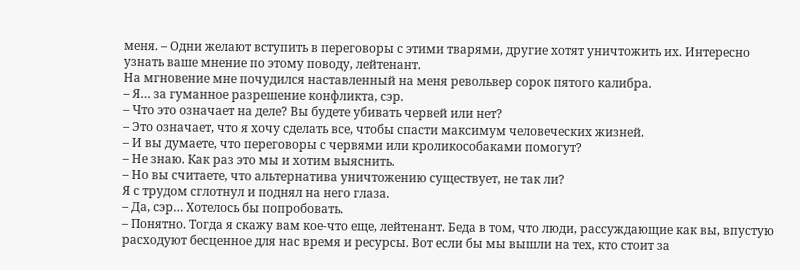меня. – Одни желают вступить в переговоры с этими тварями, другие хотят уничтожить их. Интересно узнать ваше мнение по этому поводу, лейтенант.
На мгновение мне почудился наставленный на меня револьвер сорок пятого калибра.
– Я… за гуманное разрешение конфликта, сэр.
– Что это означает на деле? Вы будете убивать червей или нет?
– Это означает, что я хочу сделать все, чтобы спасти максимум человеческих жизней.
– И вы думаете, что переговоры с червями или кроликособаками помогут?
– Не знаю. Как раз это мы и хотим выяснить.
– Но вы считаете, что альтернатива уничтожению существует, не так ли?
Я с трудом сглотнул и поднял на него глаза.
– Да, сэр… Хотелось бы попробовать.
– Понятно. Тогда я скажу вам кое-что еще, лейтенант. Беда в том, что люди, рассуждающие как вы, впустую расходуют бесценное для нас время и ресурсы. Вот если бы мы вышли на тех, кто стоит за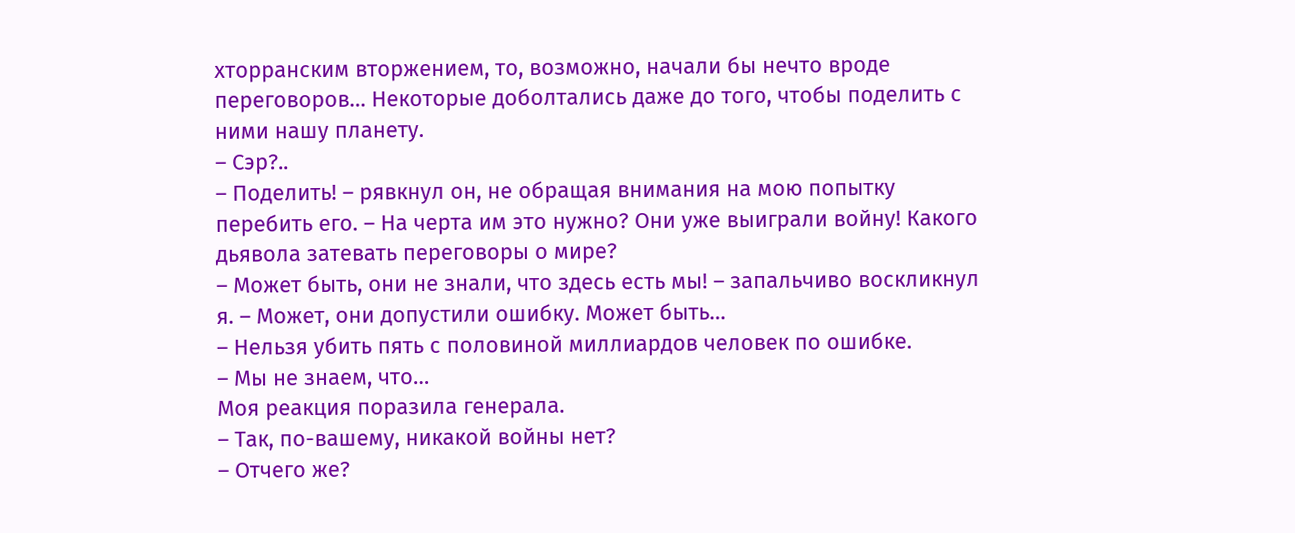хторранским вторжением, то, возможно, начали бы нечто вроде переговоров… Некоторые доболтались даже до того, чтобы поделить с ними нашу планету.
– Сэр?..
– Поделить! – рявкнул он, не обращая внимания на мою попытку перебить его. – На черта им это нужно? Они уже выиграли войну! Какого дьявола затевать переговоры о мире?
– Может быть, они не знали, что здесь есть мы! – запальчиво воскликнул я. – Может, они допустили ошибку. Может быть…
– Нельзя убить пять с половиной миллиардов человек по ошибке.
– Мы не знаем, что…
Моя реакция поразила генерала.
– Так, по-вашему, никакой войны нет?
– Отчего же?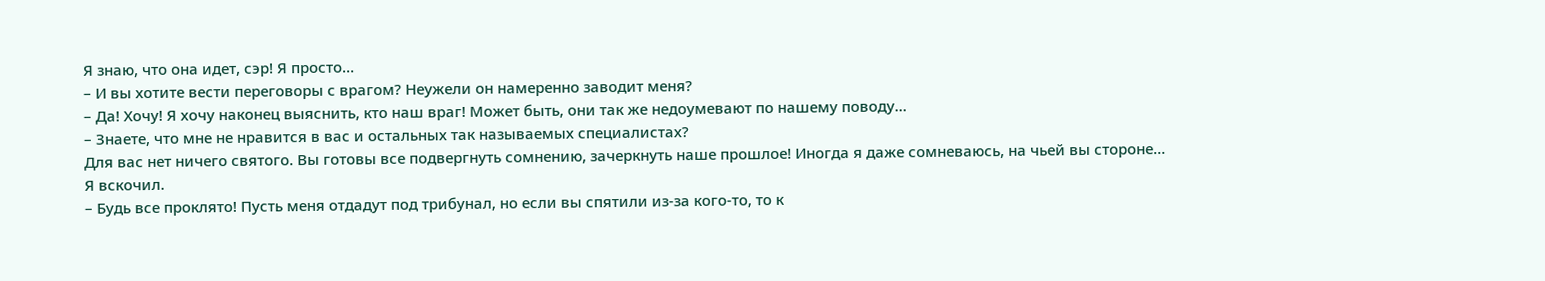Я знаю, что она идет, сэр! Я просто…
– И вы хотите вести переговоры с врагом? Неужели он намеренно заводит меня?
– Да! Хочу! Я хочу наконец выяснить, кто наш враг! Может быть, они так же недоумевают по нашему поводу…
– Знаете, что мне не нравится в вас и остальных так называемых специалистах?
Для вас нет ничего святого. Вы готовы все подвергнуть сомнению, зачеркнуть наше прошлое! Иногда я даже сомневаюсь, на чьей вы стороне…
Я вскочил.
– Будь все проклято! Пусть меня отдадут под трибунал, но если вы спятили из-за кого-то, то к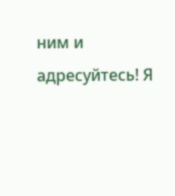ним и адресуйтесь! Я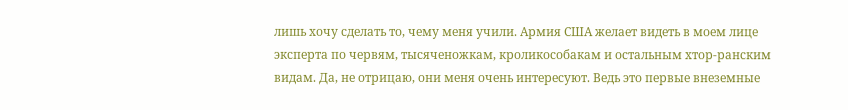лишь хочу сделать то, чему меня учили. Армия США желает видеть в моем лице эксперта по червям, тысяченожкам, кроликособакам и остальным хтор-ранским видам. Да, не отрицаю, они меня очень интересуют. Ведь это первые внеземные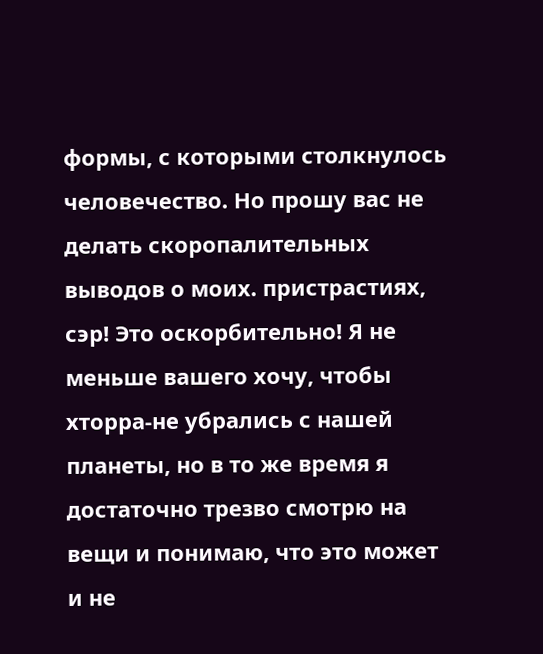формы, с которыми столкнулось человечество. Но прошу вас не делать скоропалительных выводов о моих. пристрастиях, сэр! Это оскорбительно! Я не меньше вашего хочу, чтобы хторра-не убрались с нашей планеты, но в то же время я достаточно трезво смотрю на вещи и понимаю, что это может и не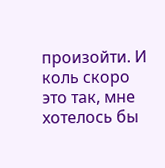произойти. И коль скоро это так, мне хотелось бы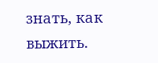знать, как выжить.